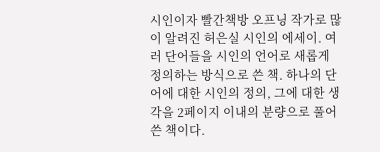시인이자 빨간책방 오프닝 작가로 많이 알려진 허은실 시인의 에세이. 여러 단어들을 시인의 언어로 새롭게 정의하는 방식으로 쓴 책. 하나의 단어에 대한 시인의 정의, 그에 대한 생각을 2페이지 이내의 분량으로 풀어쓴 책이다.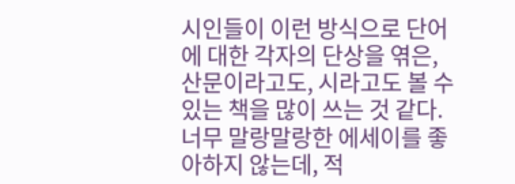시인들이 이런 방식으로 단어에 대한 각자의 단상을 엮은, 산문이라고도, 시라고도 볼 수 있는 책을 많이 쓰는 것 같다. 너무 말랑말랑한 에세이를 좋아하지 않는데, 적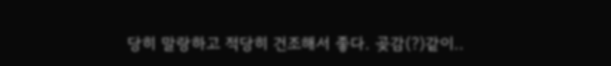당히 말랑하고 적당히 건조해서 좋다. 곶감(?)같이..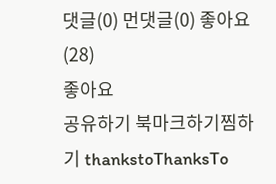댓글(0) 먼댓글(0) 좋아요(28)
좋아요
공유하기 북마크하기찜하기 thankstoThanksTo